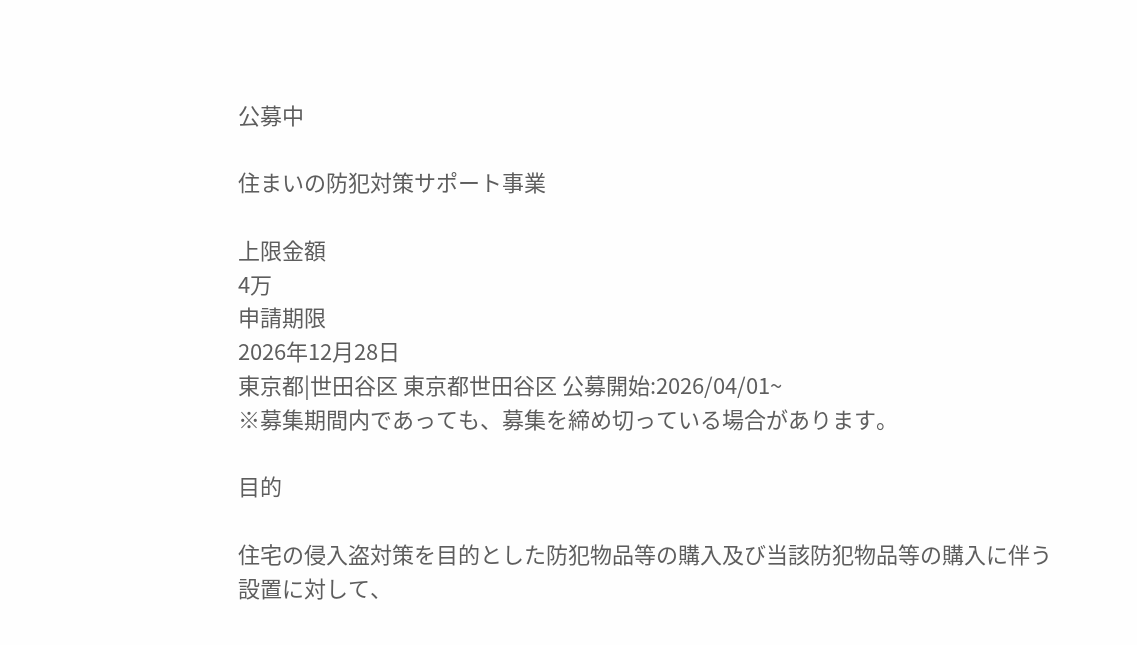公募中

住まいの防犯対策サポート事業

上限金額
4万
申請期限
2026年12月28日
東京都|世田谷区 東京都世田谷区 公募開始:2026/04/01~
※募集期間内であっても、募集を締め切っている場合があります。

目的

住宅の侵入盗対策を目的とした防犯物品等の購入及び当該防犯物品等の購入に伴う設置に対して、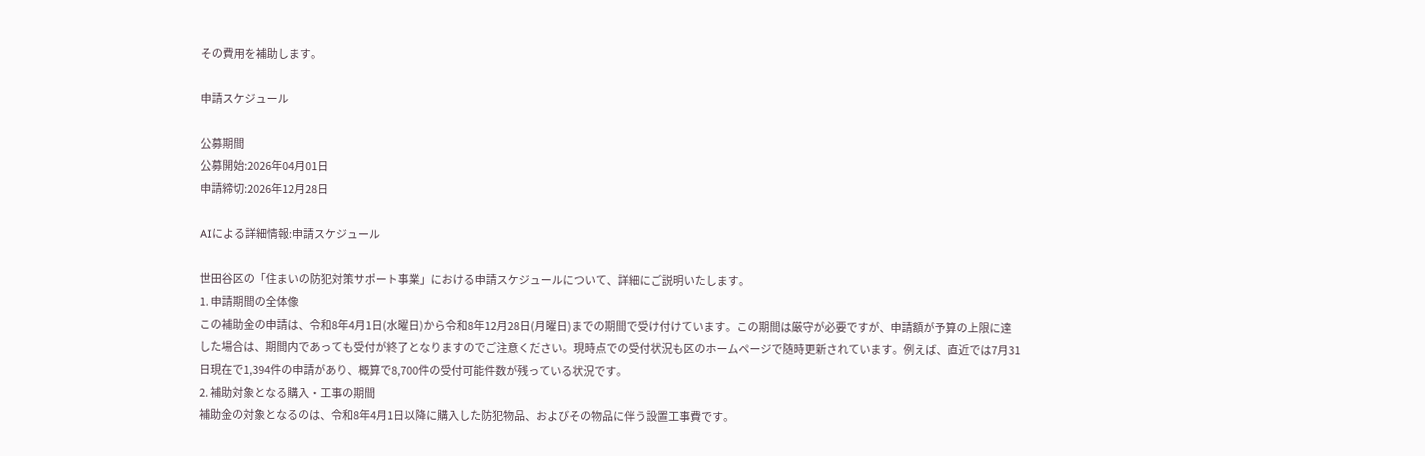その費用を補助します。

申請スケジュール

公募期間
公募開始:2026年04月01日
申請締切:2026年12月28日

AIによる詳細情報:申請スケジュール

世田谷区の「住まいの防犯対策サポート事業」における申請スケジュールについて、詳細にご説明いたします。
1. 申請期間の全体像
この補助金の申請は、令和8年4月1日(水曜日)から令和8年12月28日(月曜日)までの期間で受け付けています。この期間は厳守が必要ですが、申請額が予算の上限に達した場合は、期間内であっても受付が終了となりますのでご注意ください。現時点での受付状況も区のホームページで随時更新されています。例えば、直近では7月31日現在で1,394件の申請があり、概算で8,700件の受付可能件数が残っている状況です。
2. 補助対象となる購入・工事の期間
補助金の対象となるのは、令和8年4月1日以降に購入した防犯物品、およびその物品に伴う設置工事費です。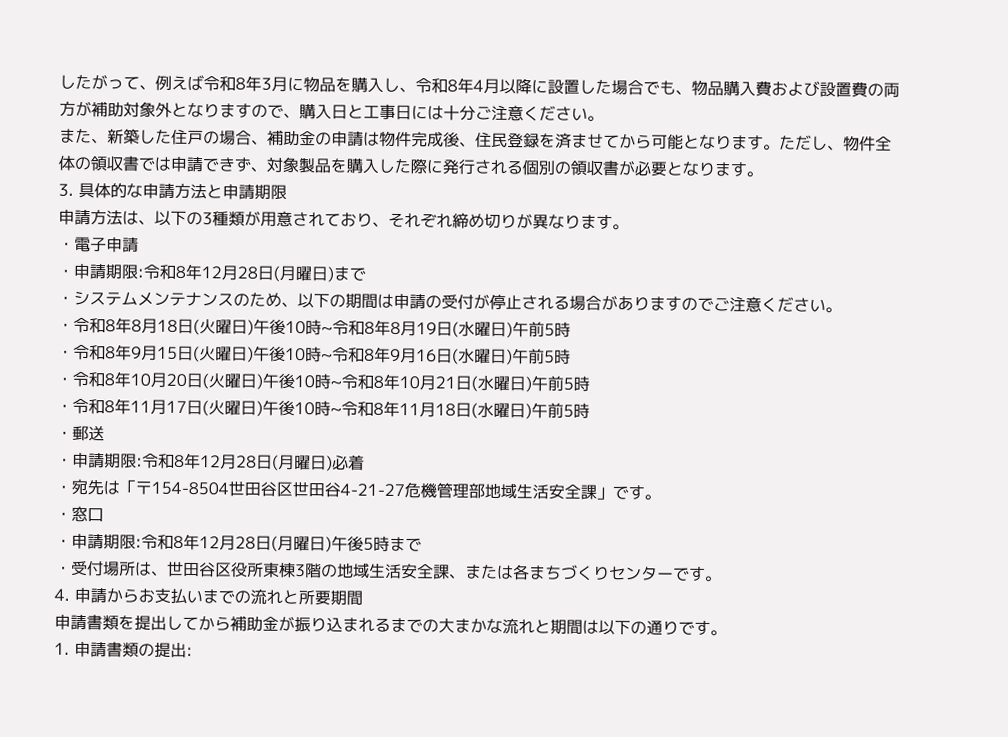したがって、例えば令和8年3月に物品を購入し、令和8年4月以降に設置した場合でも、物品購入費および設置費の両方が補助対象外となりますので、購入日と工事日には十分ご注意ください。
また、新築した住戸の場合、補助金の申請は物件完成後、住民登録を済ませてから可能となります。ただし、物件全体の領収書では申請できず、対象製品を購入した際に発行される個別の領収書が必要となります。
3. 具体的な申請方法と申請期限
申請方法は、以下の3種類が用意されており、それぞれ締め切りが異なります。
・電子申請
・申請期限:令和8年12月28日(月曜日)まで
・システムメンテナンスのため、以下の期間は申請の受付が停止される場合がありますのでご注意ください。
・令和8年8月18日(火曜日)午後10時~令和8年8月19日(水曜日)午前5時
・令和8年9月15日(火曜日)午後10時~令和8年9月16日(水曜日)午前5時
・令和8年10月20日(火曜日)午後10時~令和8年10月21日(水曜日)午前5時
・令和8年11月17日(火曜日)午後10時~令和8年11月18日(水曜日)午前5時
・郵送
・申請期限:令和8年12月28日(月曜日)必着
・宛先は「〒154-8504世田谷区世田谷4-21-27危機管理部地域生活安全課」です。
・窓口
・申請期限:令和8年12月28日(月曜日)午後5時まで
・受付場所は、世田谷区役所東棟3階の地域生活安全課、または各まちづくりセンターです。
4. 申請からお支払いまでの流れと所要期間
申請書類を提出してから補助金が振り込まれるまでの大まかな流れと期間は以下の通りです。
1. 申請書類の提出: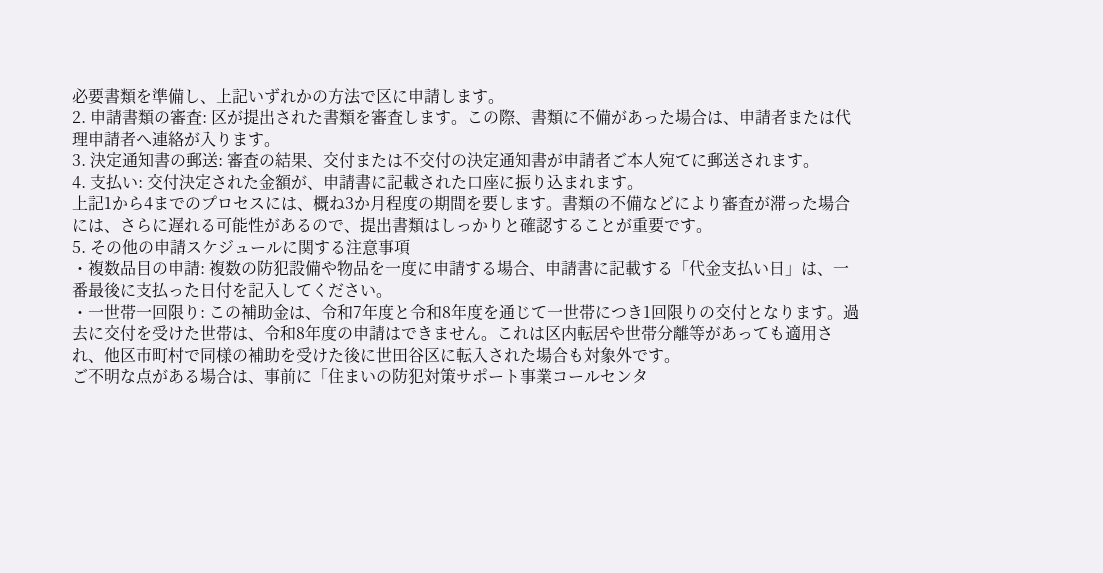必要書類を準備し、上記いずれかの方法で区に申請します。
2. 申請書類の審査: 区が提出された書類を審査します。この際、書類に不備があった場合は、申請者または代理申請者へ連絡が入ります。
3. 決定通知書の郵送: 審査の結果、交付または不交付の決定通知書が申請者ご本人宛てに郵送されます。
4. 支払い: 交付決定された金額が、申請書に記載された口座に振り込まれます。
上記1から4までのプロセスには、概ね3か月程度の期間を要します。書類の不備などにより審査が滞った場合には、さらに遅れる可能性があるので、提出書類はしっかりと確認することが重要です。
5. その他の申請スケジュールに関する注意事項
・複数品目の申請: 複数の防犯設備や物品を一度に申請する場合、申請書に記載する「代金支払い日」は、一番最後に支払った日付を記入してください。
・一世帯一回限り: この補助金は、令和7年度と令和8年度を通じて一世帯につき1回限りの交付となります。過去に交付を受けた世帯は、令和8年度の申請はできません。これは区内転居や世帯分離等があっても適用され、他区市町村で同様の補助を受けた後に世田谷区に転入された場合も対象外です。
ご不明な点がある場合は、事前に「住まいの防犯対策サポート事業コールセンタ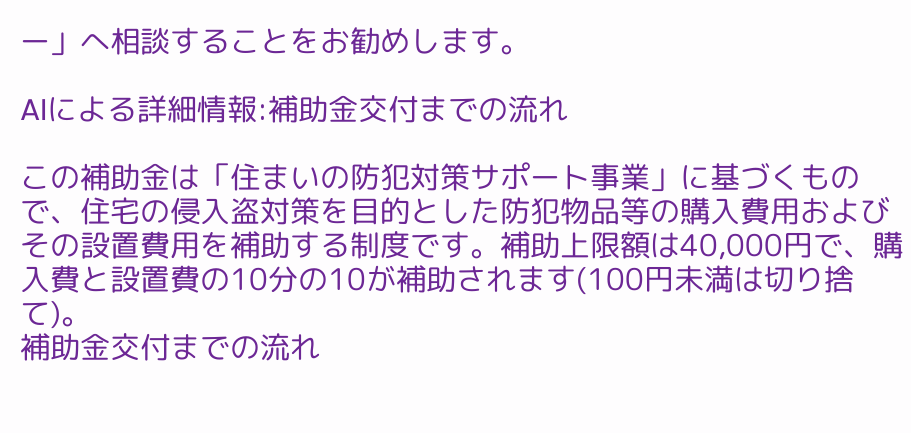ー」へ相談することをお勧めします。

AIによる詳細情報:補助金交付までの流れ

この補助金は「住まいの防犯対策サポート事業」に基づくもので、住宅の侵入盗対策を目的とした防犯物品等の購入費用およびその設置費用を補助する制度です。補助上限額は40,000円で、購入費と設置費の10分の10が補助されます(100円未満は切り捨て)。
補助金交付までの流れ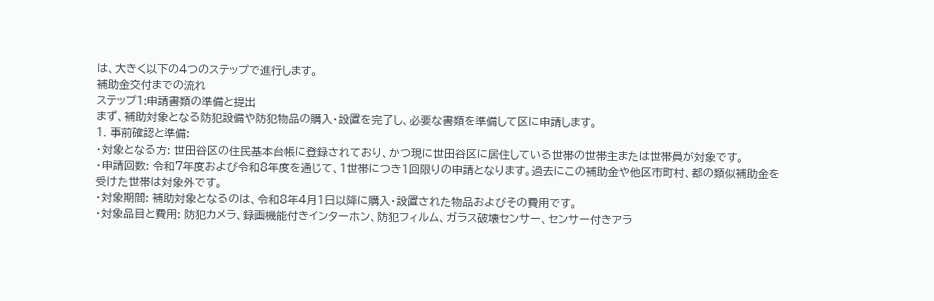は、大きく以下の4つのステップで進行します。
補助金交付までの流れ
ステップ1:申請書類の準備と提出
まず、補助対象となる防犯設備や防犯物品の購入・設置を完了し、必要な書類を準備して区に申請します。
1. 事前確認と準備:
・対象となる方: 世田谷区の住民基本台帳に登録されており、かつ現に世田谷区に居住している世帯の世帯主または世帯員が対象です。
・申請回数: 令和7年度および令和8年度を通じて、1世帯につき1回限りの申請となります。過去にこの補助金や他区市町村、都の類似補助金を受けた世帯は対象外です。
・対象期間: 補助対象となるのは、令和8年4月1日以降に購入・設置された物品およびその費用です。
・対象品目と費用: 防犯カメラ、録画機能付きインターホン、防犯フィルム、ガラス破壊センサー、センサー付きアラ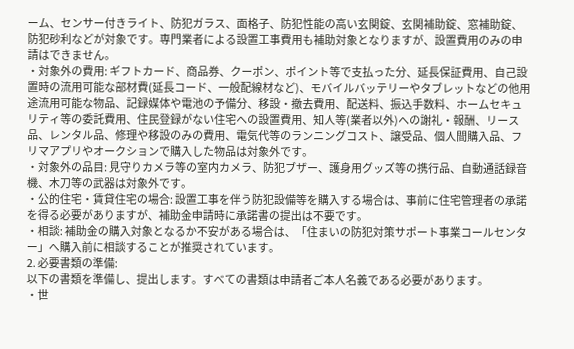ーム、センサー付きライト、防犯ガラス、面格子、防犯性能の高い玄関錠、玄関補助錠、窓補助錠、防犯砂利などが対象です。専門業者による設置工事費用も補助対象となりますが、設置費用のみの申請はできません。
・対象外の費用: ギフトカード、商品券、クーポン、ポイント等で支払った分、延長保証費用、自己設置時の流用可能な部材費(延長コード、一般配線材など)、モバイルバッテリーやタブレットなどの他用途流用可能な物品、記録媒体や電池の予備分、移設・撤去費用、配送料、振込手数料、ホームセキュリティ等の委託費用、住民登録がない住宅への設置費用、知人等(業者以外)への謝礼・報酬、リース品、レンタル品、修理や移設のみの費用、電気代等のランニングコスト、譲受品、個人間購入品、フリマアプリやオークションで購入した物品は対象外です。
・対象外の品目: 見守りカメラ等の室内カメラ、防犯ブザー、護身用グッズ等の携行品、自動通話録音機、木刀等の武器は対象外です。
・公的住宅・賃貸住宅の場合: 設置工事を伴う防犯設備等を購入する場合は、事前に住宅管理者の承諾を得る必要がありますが、補助金申請時に承諾書の提出は不要です。
・相談: 補助金の購入対象となるか不安がある場合は、「住まいの防犯対策サポート事業コールセンター」へ購入前に相談することが推奨されています。
2. 必要書類の準備:
以下の書類を準備し、提出します。すべての書類は申請者ご本人名義である必要があります。
・世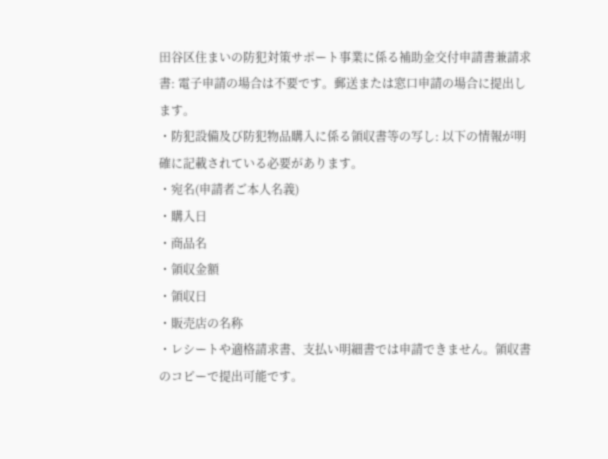田谷区住まいの防犯対策サポート事業に係る補助金交付申請書兼請求書: 電子申請の場合は不要です。郵送または窓口申請の場合に提出します。
・防犯設備及び防犯物品購入に係る領収書等の写し: 以下の情報が明確に記載されている必要があります。
・宛名(申請者ご本人名義)
・購入日
・商品名
・領収金額
・領収日
・販売店の名称
・レシートや適格請求書、支払い明細書では申請できません。領収書のコピーで提出可能です。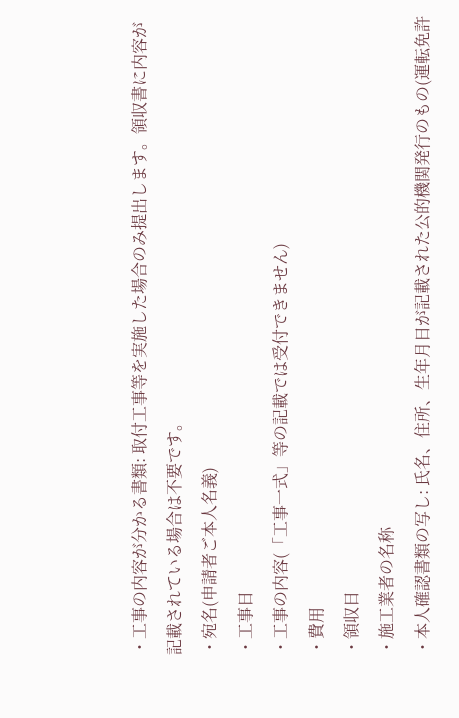・工事の内容が分かる書類: 取付工事等を実施した場合のみ提出します。領収書に内容が記載されている場合は不要です。
・宛名(申請者ご本人名義)
・工事日
・工事の内容(「工事一式」等の記載では受付できません)
・費用
・領収日
・施工業者の名称
・本人確認書類の写し: 氏名、住所、生年月日が記載された公的機関発行のもの(運転免許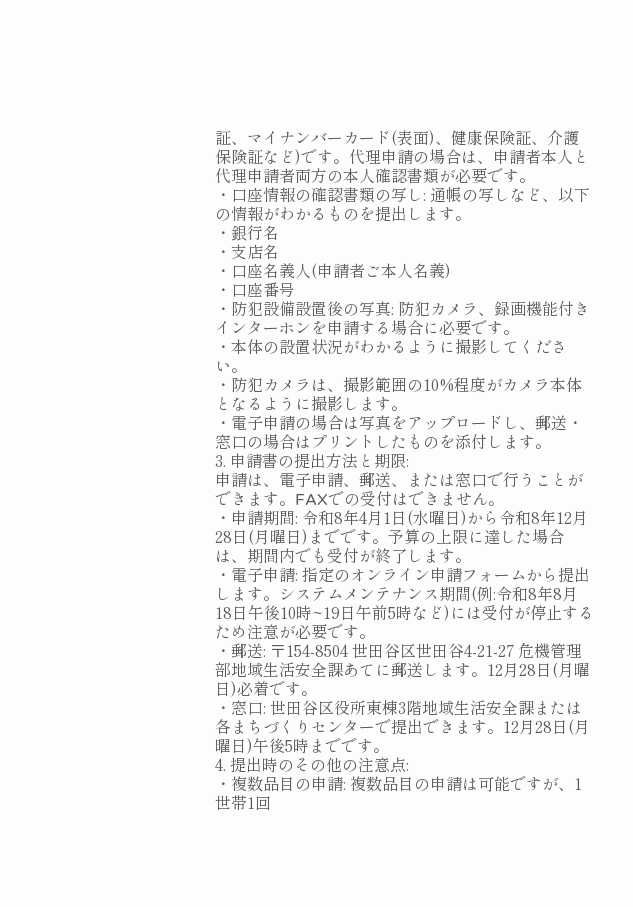証、マイナンバーカード(表面)、健康保険証、介護保険証など)です。代理申請の場合は、申請者本人と代理申請者両方の本人確認書類が必要です。
・口座情報の確認書類の写し: 通帳の写しなど、以下の情報がわかるものを提出します。
・銀行名
・支店名
・口座名義人(申請者ご本人名義)
・口座番号
・防犯設備設置後の写真: 防犯カメラ、録画機能付きインターホンを申請する場合に必要です。
・本体の設置状況がわかるように撮影してください。
・防犯カメラは、撮影範囲の10%程度がカメラ本体となるように撮影します。
・電子申請の場合は写真をアップロードし、郵送・窓口の場合はプリントしたものを添付します。
3. 申請書の提出方法と期限:
申請は、電子申請、郵送、または窓口で行うことができます。FAXでの受付はできません。
・申請期間: 令和8年4月1日(水曜日)から令和8年12月28日(月曜日)までです。予算の上限に達した場合は、期間内でも受付が終了します。
・電子申請: 指定のオンライン申請フォームから提出します。システムメンテナンス期間(例:令和8年8月18日午後10時~19日午前5時など)には受付が停止するため注意が必要です。
・郵送: 〒154-8504 世田谷区世田谷4-21-27 危機管理部地域生活安全課あてに郵送します。12月28日(月曜日)必着です。
・窓口: 世田谷区役所東棟3階地域生活安全課または各まちづくりセンターで提出できます。12月28日(月曜日)午後5時までです。
4. 提出時のその他の注意点:
・複数品目の申請: 複数品目の申請は可能ですが、1世帯1回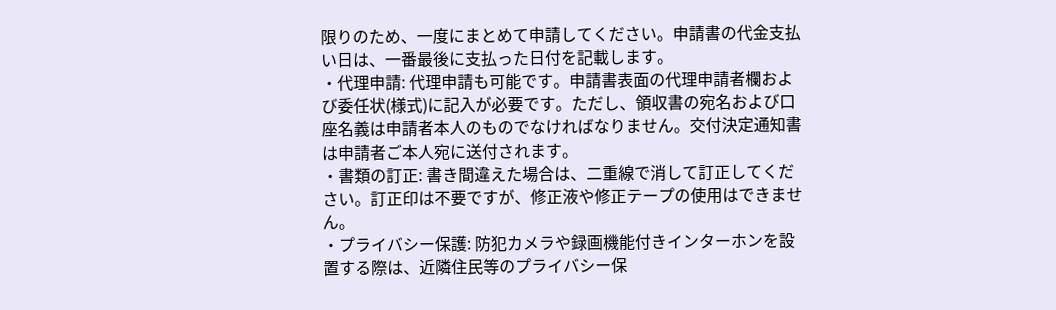限りのため、一度にまとめて申請してください。申請書の代金支払い日は、一番最後に支払った日付を記載します。
・代理申請: 代理申請も可能です。申請書表面の代理申請者欄および委任状(様式)に記入が必要です。ただし、領収書の宛名および口座名義は申請者本人のものでなければなりません。交付決定通知書は申請者ご本人宛に送付されます。
・書類の訂正: 書き間違えた場合は、二重線で消して訂正してください。訂正印は不要ですが、修正液や修正テープの使用はできません。
・プライバシー保護: 防犯カメラや録画機能付きインターホンを設置する際は、近隣住民等のプライバシー保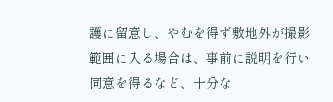護に留意し、やむを得ず敷地外が撮影範囲に入る場合は、事前に説明を行い同意を得るなど、十分な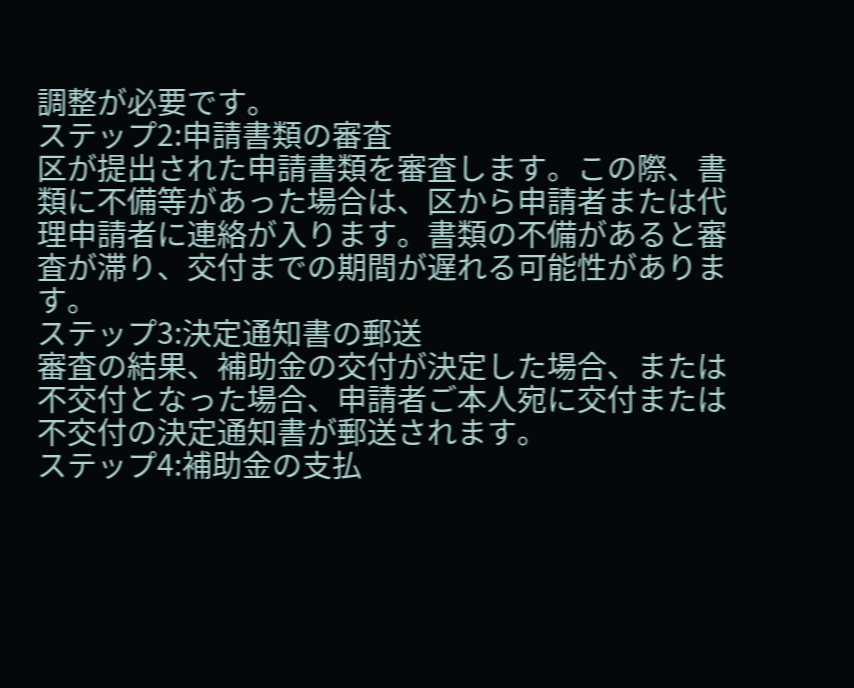調整が必要です。
ステップ2:申請書類の審査
区が提出された申請書類を審査します。この際、書類に不備等があった場合は、区から申請者または代理申請者に連絡が入ります。書類の不備があると審査が滞り、交付までの期間が遅れる可能性があります。
ステップ3:決定通知書の郵送
審査の結果、補助金の交付が決定した場合、または不交付となった場合、申請者ご本人宛に交付または不交付の決定通知書が郵送されます。
ステップ4:補助金の支払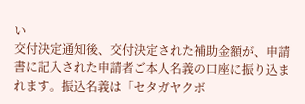い
交付決定通知後、交付決定された補助金額が、申請書に記入された申請者ご本人名義の口座に振り込まれます。振込名義は「セタガヤクボ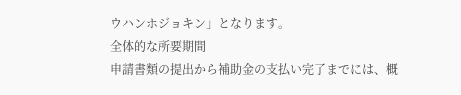ウハンホジョキン」となります。
全体的な所要期間
申請書類の提出から補助金の支払い完了までには、概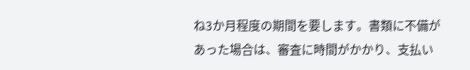ね3か月程度の期間を要します。書類に不備があった場合は、審査に時間がかかり、支払い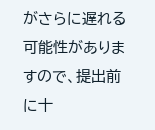がさらに遅れる可能性がありますので、提出前に十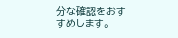分な確認をおすすめします。